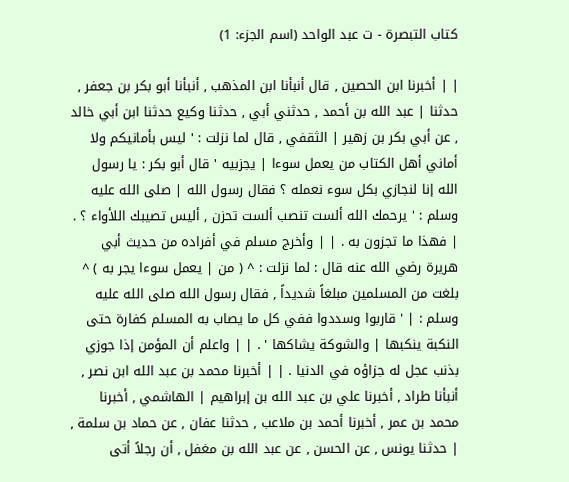كتاب التبصرة - ت عبد الواحد (اسم الجزء: 1)

| | أخبرنا ابن الحصين , قال أنبأنا ابن المذهب , أنبأنا أبو بكر بن جعفر , حدثنا | عبد الله بن أحمد , حدثني أبي , حدثنا وكيع حدثنا ابن أبي خالد , عن أبي بكر بن زهير | الثقفي , قال لما نزلت : ' ليس بأمانيكم ولا أماني أهل الكتاب من يعمل سوءا | يجزبيه ' قال أبو بكر : يا رسول الله إنا لنجازي بكل سوء نعمله ؟ فقال رسول الله | صلى الله عليه وسلم : ' يرحمك الله ألست تنصب ألست تحزن , أليس تصيبك اللأواء ؟ . | فهذا ما تجزون به . | | وأخرج مسلم في أفراده من حديث أبي هريرة رضي الله عنه قال : لما نزلت : ^ ( من | يعمل سوءا يجر به ) ^ بلغت من المسلمين مبلغاً شديداً , فقال رسول الله صلى الله عليه وسلم : | ' قاربوا وسددوا ففي كل ما يصاب به المسلم كفارة حتى النكبة ينكبها | والشوكة يشاكها ' . | | واعلم أن المؤمن إذا جوزي بذنب عجل له جزاؤه في الدنيا . | | أخبرنا محمد بن عبد الله ابن نصر , أنبأنا طراد , أخبرنا علي بن عبد الله بن إبراهيم | الهاشمي , أخبرنا محمد بن عمر , أخبرنا أحمد بن ملاعب , حدثنا عفان , عن حماد بن سلمة , | حدثنا يونس , عن الحسن , عن عبد الله بن مغفل , أن رجلاً أتى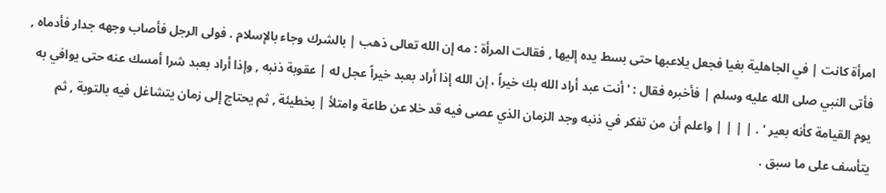امرأة كانت | في الجاهلية بغيا فجعل يلاعبها حتى بسط يده إليها , فقالت المرأة : مه إن الله تعالى ذهب | بالشرك وجاء بالإسلام . فولى الرجل فأصاب وجهه جدار فأدماه , فأتى النبي صلى الله عليه وسلم | فأخبره فقال : ' أنت عبد أراد الله بك خيراً ، إن الله إذا أراد بعبد خيراً عجل له | عقوبة ذنبه , وإذا أراد بعبد شرا أمسك عنه حتى يوافي به يوم القيامة كأنه بعير ' . | | | | واعلم أن من تفكر في ذنبه وجد الزمان الذي عصى فيه قد خلا عن طاعة وامتلأ | بخطيئة , ثم يحتاج إلى زمان يتشاغل فيه بالتوبة , ثم يتأسف على ما سبق .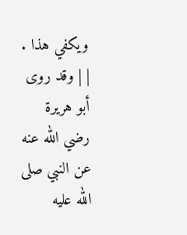ويكفي هذا . | | وقد روى أبو هريرة رضي الله عنه عن النبي صلى الله عليه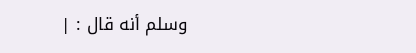وسلم أنه قال : |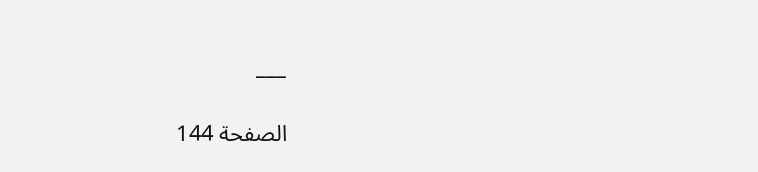___

الصفحة 144